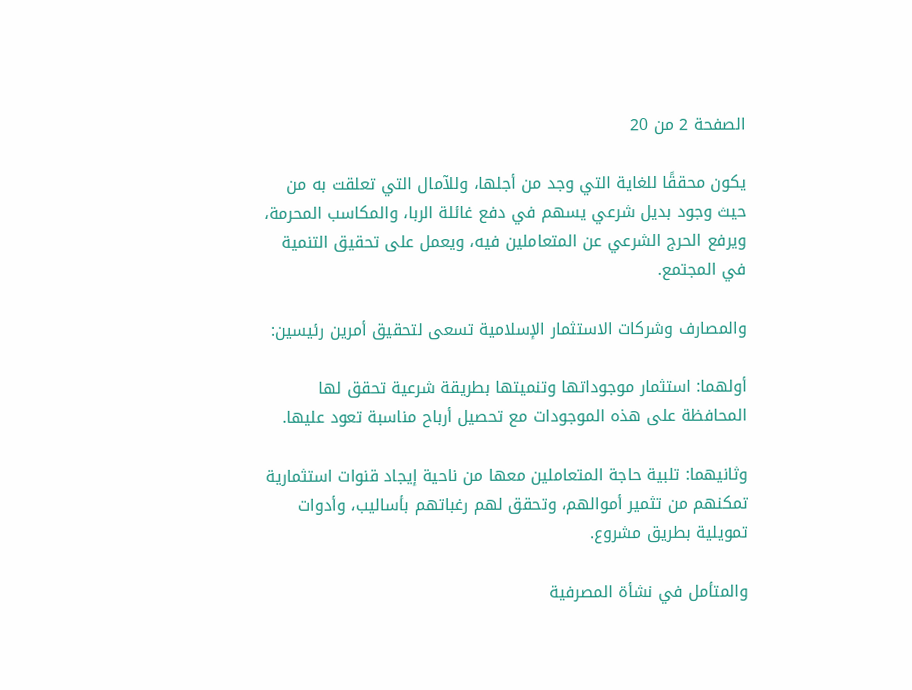الصفحة 2 من 20

يكون محققًا للغاية التي وجد من أجلها، وللآمال التي تعلقت به من حيث وجود بديل شرعي يسهم في دفع غائلة الربا، والمكاسب المحرمة، ويرفع الحرج الشرعي عن المتعاملين فيه، ويعمل على تحقيق التنمية في المجتمع.

والمصارف وشركات الاستثمار الإسلامية تسعى لتحقيق أمرين رئيسين:

أولهما: استثمار موجوداتها وتنميتها بطريقة شرعية تحقق لها المحافظة على هذه الموجودات مع تحصيل أرباح مناسبة تعود عليها.

وثانيهما: تلبية حاجة المتعاملين معها من ناحية إيجاد قنوات استثمارية تمكنهم من تثمير أموالهم، وتحقق لهم رغباتهم بأساليب، وأدوات تمويلية بطريق مشروع.

والمتأمل في نشأة المصرفية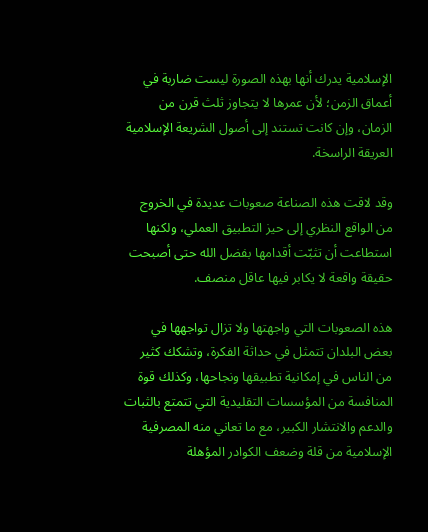الإسلامية يدرك أنها بهذه الصورة ليست ضاربة في أعماق الزمن؛ لأن عمرها لا يتجاوز ثلث قرن من الزمان، وإن كانت تستند إلى أصول الشريعة الإسلامية العريقة الراسخة.

وقد لاقت هذه الصناعة صعوبات عديدة في الخروج من الواقع النظري إلى حيز التطبيق العملي، ولكنها استطاعت أن تثبّت أقدامها بفضل الله حتى أصبحت حقيقة واقعة لا يكابر فيها عاقل منصف.

هذه الصعوبات التي واجهتها ولا تزال تواجهها في بعض البلدان تتمثل في حداثة الفكرة، وتشكك كثير من الناس في إمكانية تطبيقها ونجاحها، وكذلك قوة المنافسة من المؤسسات التقليدية التي تتمتع بالثبات والدعم والانتشار الكبير، مع ما تعاني منه المصرفية الإسلامية من قلة وضعف الكوادر المؤهلة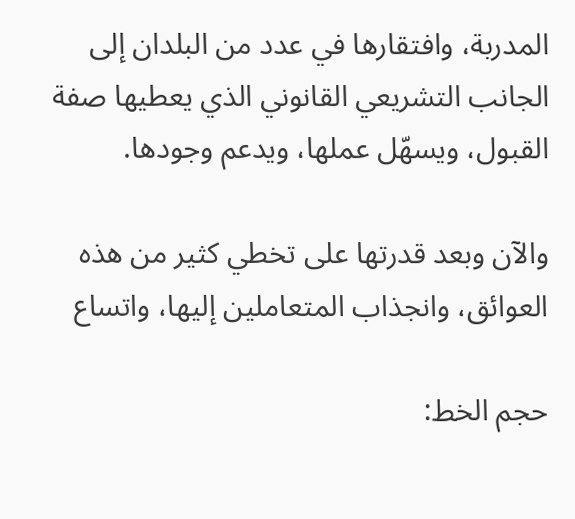المدربة، وافتقارها في عدد من البلدان إلى الجانب التشريعي القانوني الذي يعطيها صفة القبول، ويسهّل عملها، ويدعم وجودها.

والآن وبعد قدرتها على تخطي كثير من هذه العوائق، وانجذاب المتعاملين إليها، واتساع

حجم الخط: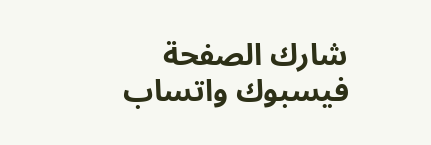شارك الصفحة
فيسبوك واتساب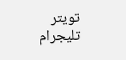تويتر تليجرام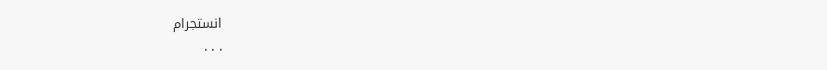انستجرام
. . .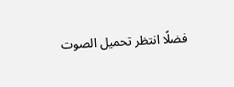فضلًا انتظر تحميل الصوت